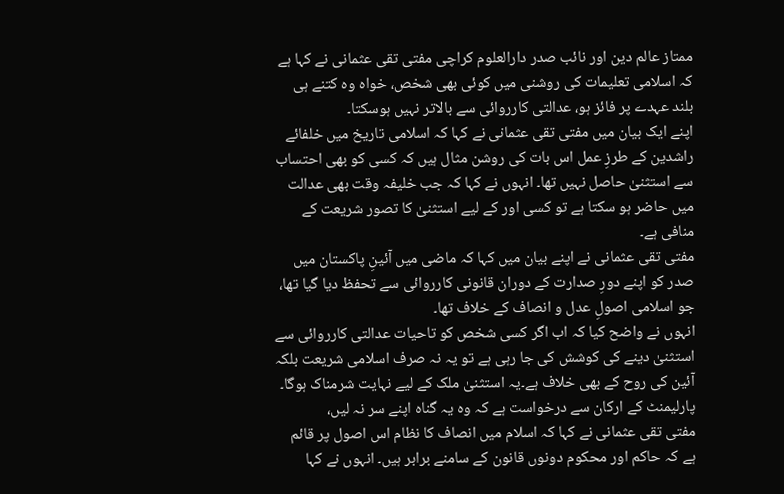ممتاز عالم دین اور نائب صدر دارالعلوم کراچی مفتی تقی عثمانی نے کہا ہے کہ اسلامی تعلیمات کی روشنی میں کوئی بھی شخص، خواہ وہ کتنے ہی بلند عہدے پر فائز ہو، عدالتی کارروائی سے بالاتر نہیں ہوسکتا۔
اپنے ایک بیان میں مفتی تقی عثمانی نے کہا کہ اسلامی تاریخ میں خلفائے راشدین کے طرزِ عمل اس بات کی روشن مثال ہیں کہ کسی کو بھی احتساب سے استثنیٰ حاصل نہیں تھا۔ انہوں نے کہا کہ جب خلیفہ وقت بھی عدالت میں حاضر ہو سکتا ہے تو کسی اور کے لیے استثنیٰ کا تصور شریعت کے منافی ہے۔
مفتی تقی عثمانی نے اپنے بیان میں کہا کہ ماضی میں آئینِ پاکستان میں صدر کو اپنے دورِ صدارت کے دوران قانونی کارروائی سے تحفظ دیا گیا تھا، جو اسلامی اصولِ عدل و انصاف کے خلاف تھا۔
انہوں نے واضح کیا کہ اب اگر کسی شخص کو تاحیات عدالتی کارروائی سے استثنیٰ دینے کی کوشش کی جا رہی ہے تو یہ نہ صرف اسلامی شریعت بلکہ آئین کی روح کے بھی خلاف ہے۔یہ استثنیٰ ملک کے لیے نہایت شرمناک ہوگا۔ پارلیمنٹ کے ارکان سے درخواست ہے کہ وہ یہ گناہ اپنے سر نہ لیں،
مفتی تقی عثمانی نے کہا کہ اسلام میں انصاف کا نظام اس اصول پر قائم ہے کہ حاکم اور محکوم دونوں قانون کے سامنے برابر ہیں۔ انہوں نے کہا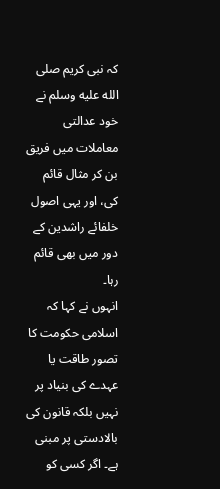کہ نبی کریم صلى الله عليه وسلم نے خود عدالتی معاملات میں فریق بن کر مثال قائم کی، اور یہی اصول خلفائے راشدین کے دور میں بھی قائم رہا۔
انہوں نے کہا کہ اسلامی حکومت کا تصور طاقت یا عہدے کی بنیاد پر نہیں بلکہ قانون کی بالادستی پر مبنی ہے۔ اگر کسی کو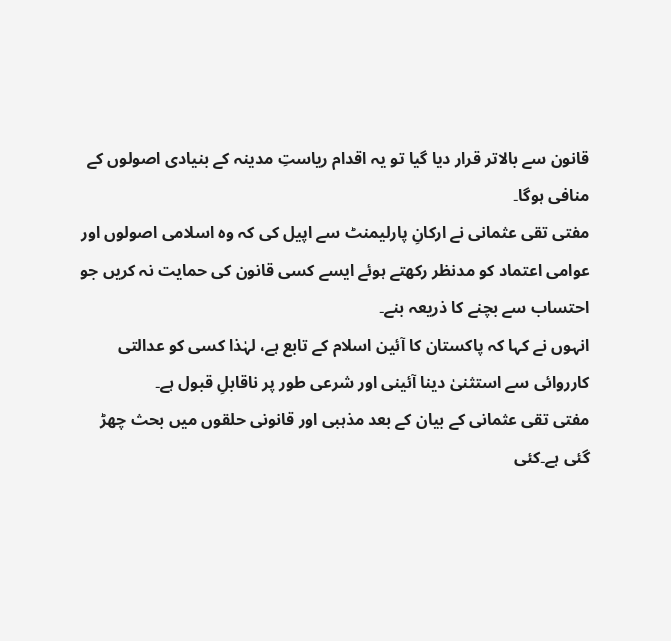قانون سے بالاتر قرار دیا گیا تو یہ اقدام ریاستِ مدینہ کے بنیادی اصولوں کے منافی ہوگا۔
مفتی تقی عثمانی نے ارکانِ پارلیمنٹ سے اپیل کی کہ وہ اسلامی اصولوں اور عوامی اعتماد کو مدنظر رکھتے ہوئے ایسے کسی قانون کی حمایت نہ کریں جو احتساب سے بچنے کا ذریعہ بنے۔
انہوں نے کہا کہ پاکستان کا آئین اسلام کے تابع ہے، لہٰذا کسی کو عدالتی کارروائی سے استثنیٰ دینا آئینی اور شرعی طور پر ناقابلِ قبول ہے۔
مفتی تقی عثمانی کے بیان کے بعد مذہبی اور قانونی حلقوں میں بحث چھڑ گئی ہے۔کئی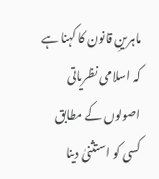ماہرینِ قانون کا کہنا ہے کہ اسلامی نظریاتی اصولوں کے مطابق کسی کو استثنیٰ دینا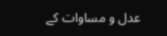عدل و مساوات کے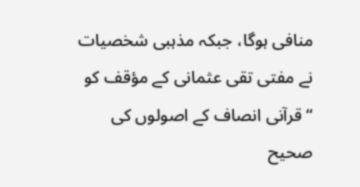منافی ہوگا، جبکہ مذہبی شخصیات نے مفتی تقی عثمانی کے مؤقف کو “قرآنی انصاف کے اصولوں کی صحیح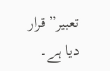تعبیر” قرار دیا ہے۔